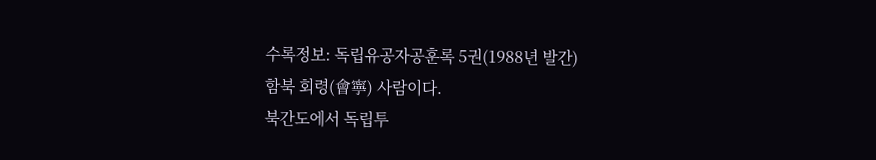수록정보: 독립유공자공훈록 5권(1988년 발간)
함북 회령(會寧) 사람이다.
북간도에서 독립투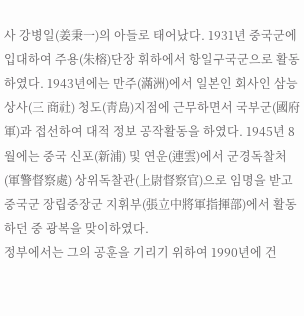사 강병일(姜秉一)의 아들로 태어났다. 1931년 중국군에 입대하여 주용(朱榕)단장 휘하에서 항일구국군으로 활동하였다. 1943년에는 만주(滿洲)에서 일본인 회사인 삼능상사(三 商社) 청도(靑島)지점에 근무하면서 국부군(國府軍)과 접선하여 대적 정보 공작활동을 하였다. 1945년 8월에는 중국 신포(新浦) 및 연운(連雲)에서 군경독찰처(軍警督察處) 상위독찰관(上尉督察官)으로 임명을 받고 중국군 장립중장군 지휘부(張立中將軍指揮部)에서 활동하던 중 광복을 맞이하였다.
정부에서는 그의 공훈을 기리기 위하여 1990년에 건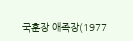국훈장 애족장(1977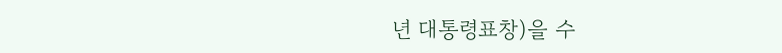년 대통령표창)을 수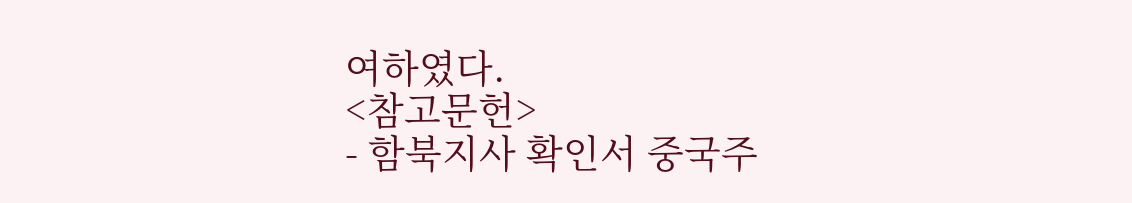여하였다.
<참고문헌>
- 함북지사 확인서 중국주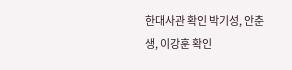한대사관 확인 박기성, 안춘생, 이강훈 확인